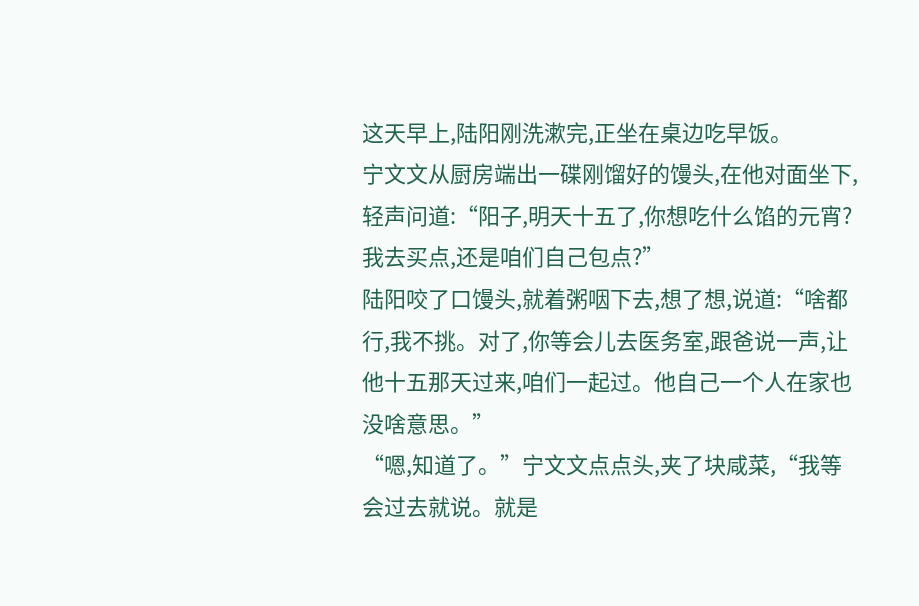这天早上,陆阳刚洗漱完,正坐在桌边吃早饭。
宁文文从厨房端出一碟刚馏好的馒头,在他对面坐下,轻声问道:“阳子,明天十五了,你想吃什么馅的元宵?我去买点,还是咱们自己包点?”
陆阳咬了口馒头,就着粥咽下去,想了想,说道:“啥都行,我不挑。对了,你等会儿去医务室,跟爸说一声,让他十五那天过来,咱们一起过。他自己一个人在家也没啥意思。”
“嗯,知道了。”宁文文点点头,夹了块咸菜,“我等会过去就说。就是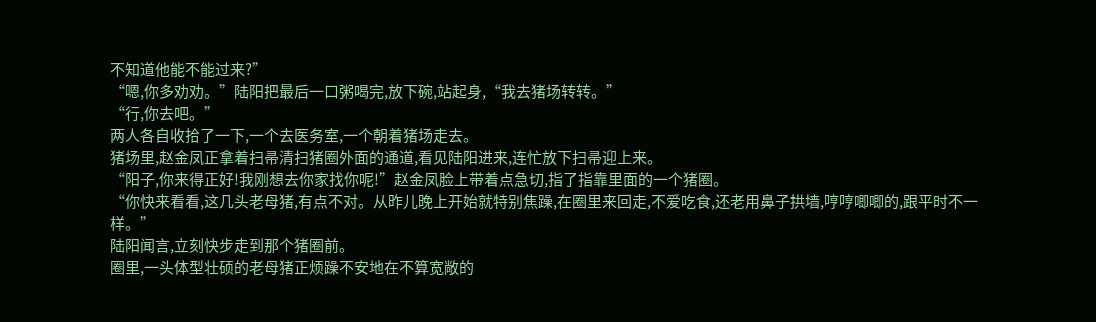不知道他能不能过来?”
“嗯,你多劝劝。”陆阳把最后一口粥喝完,放下碗,站起身,“我去猪场转转。”
“行,你去吧。”
两人各自收拾了一下,一个去医务室,一个朝着猪场走去。
猪场里,赵金凤正拿着扫帚清扫猪圈外面的通道,看见陆阳进来,连忙放下扫帚迎上来。
“阳子,你来得正好!我刚想去你家找你呢!”赵金凤脸上带着点急切,指了指靠里面的一个猪圈。
“你快来看看,这几头老母猪,有点不对。从昨儿晚上开始就特别焦躁,在圈里来回走,不爱吃食,还老用鼻子拱墙,哼哼唧唧的,跟平时不一样。”
陆阳闻言,立刻快步走到那个猪圈前。
圈里,一头体型壮硕的老母猪正烦躁不安地在不算宽敞的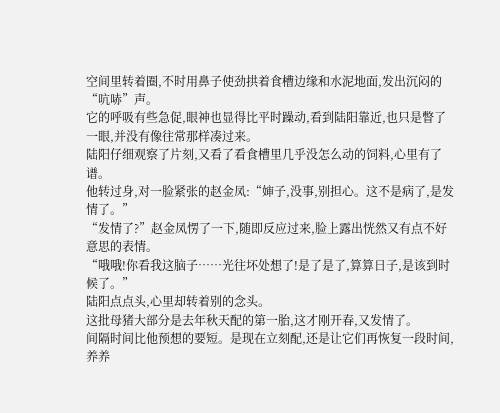空间里转着圈,不时用鼻子使劲拱着食槽边缘和水泥地面,发出沉闷的“吭哧”声。
它的呼吸有些急促,眼神也显得比平时躁动,看到陆阳靠近,也只是瞥了一眼,并没有像往常那样凑过来。
陆阳仔细观察了片刻,又看了看食槽里几乎没怎么动的饲料,心里有了谱。
他转过身,对一脸紧张的赵金凤:“婶子,没事,别担心。这不是病了,是发情了。”
“发情了?”赵金凤愣了一下,随即反应过来,脸上露出恍然又有点不好意思的表情。
“哦哦!你看我这脑子……光往坏处想了!是了是了,算算日子,是该到时候了。”
陆阳点点头,心里却转着别的念头。
这批母猪大部分是去年秋天配的第一胎,这才刚开春,又发情了。
间隔时间比他预想的要短。是现在立刻配,还是让它们再恢复一段时间,养养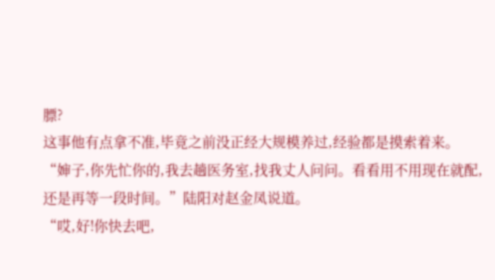膘?
这事他有点拿不准,毕竟之前没正经大规模养过,经验都是摸索着来。
“婶子,你先忙你的,我去趟医务室,找我丈人问问。看看用不用现在就配,还是再等一段时间。”陆阳对赵金凤说道。
“哎,好!你快去吧,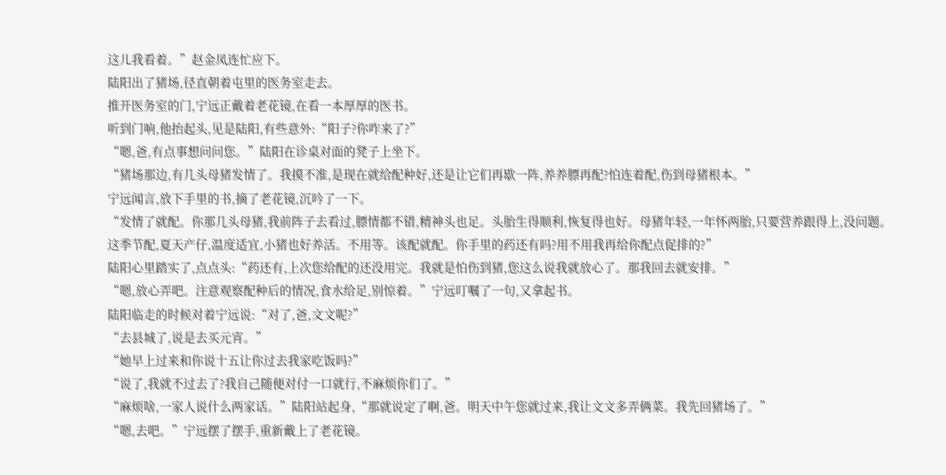这儿我看着。”赵金凤连忙应下。
陆阳出了猪场,径直朝着屯里的医务室走去。
推开医务室的门,宁远正戴着老花镜,在看一本厚厚的医书。
听到门响,他抬起头,见是陆阳,有些意外:“阳子?你咋来了?”
“嗯,爸,有点事想问问您。”陆阳在诊桌对面的凳子上坐下。
“猪场那边,有几头母猪发情了。我摸不准,是现在就给配种好,还是让它们再歇一阵,养养膘再配?怕连着配,伤到母猪根本。”
宁远闻言,放下手里的书,摘了老花镜,沉吟了一下。
“发情了就配。你那几头母猪,我前阵子去看过,膘情都不错,精神头也足。头胎生得顺利,恢复得也好。母猪年轻,一年怀两胎,只要营养跟得上,没问题。
这季节配,夏天产仔,温度适宜,小猪也好养活。不用等。该配就配。你手里的药还有吗?用不用我再给你配点促排的?”
陆阳心里踏实了,点点头:“药还有,上次您给配的还没用完。我就是怕伤到猪,您这么说我就放心了。那我回去就安排。”
“嗯,放心弄吧。注意观察配种后的情况,食水给足,别惊着。”宁远叮嘱了一句,又拿起书。
陆阳临走的时候对着宁远说:“对了,爸,文文呢?”
“去县城了,说是去买元宵。”
“她早上过来和你说十五让你过去我家吃饭吗?”
“说了,我就不过去了?我自己随便对付一口就行,不麻烦你们了。”
“麻烦啥,一家人说什么两家话。”陆阳站起身,“那就说定了啊,爸。明天中午您就过来,我让文文多弄俩菜。我先回猪场了。”
“嗯,去吧。”宁远摆了摆手,重新戴上了老花镜。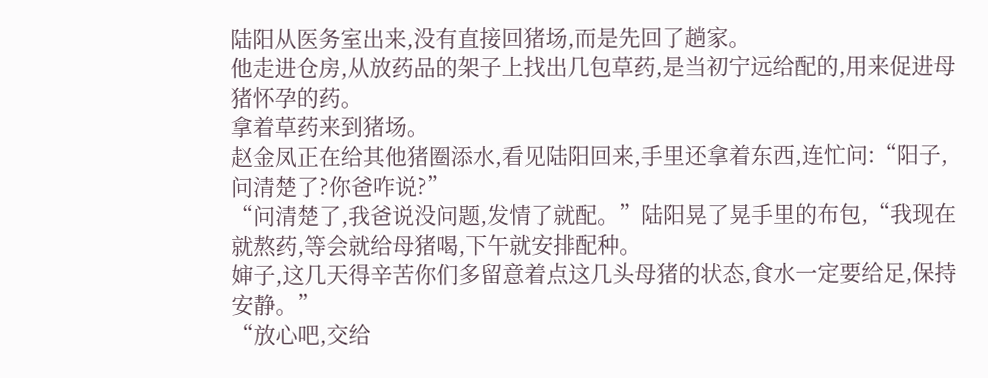陆阳从医务室出来,没有直接回猪场,而是先回了趟家。
他走进仓房,从放药品的架子上找出几包草药,是当初宁远给配的,用来促进母猪怀孕的药。
拿着草药来到猪场。
赵金凤正在给其他猪圈添水,看见陆阳回来,手里还拿着东西,连忙问:“阳子,问清楚了?你爸咋说?”
“问清楚了,我爸说没问题,发情了就配。”陆阳晃了晃手里的布包,“我现在就熬药,等会就给母猪喝,下午就安排配种。
婶子,这几天得辛苦你们多留意着点这几头母猪的状态,食水一定要给足,保持安静。”
“放心吧,交给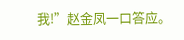我!”赵金凤一口答应。